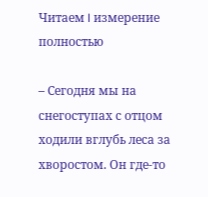Читаем I измерение полностью

– Сегодня мы на снегоступах с отцом ходили вглубь леса за хворостом. Он где-то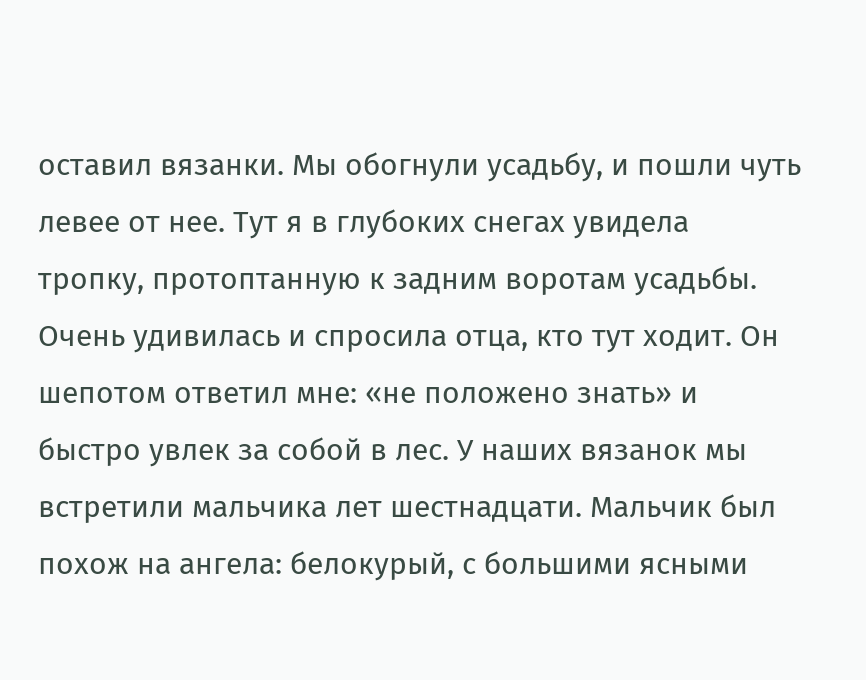оставил вязанки. Мы обогнули усадьбу, и пошли чуть левее от нее. Тут я в глубоких снегах увидела тропку, протоптанную к задним воротам усадьбы. Очень удивилась и спросила отца, кто тут ходит. Он шепотом ответил мне: «не положено знать» и быстро увлек за собой в лес. У наших вязанок мы встретили мальчика лет шестнадцати. Мальчик был похож на ангела: белокурый, с большими ясными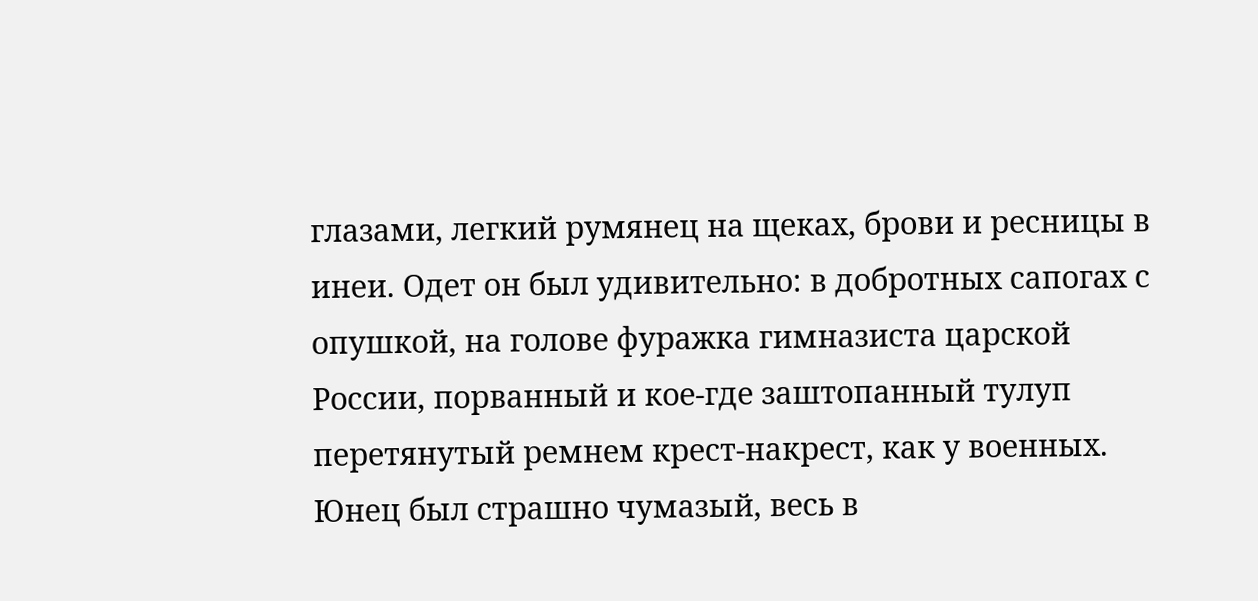глазами, легкий румянец на щеках, брови и ресницы в инеи. Одет он был удивительно: в добротных сапогах с опушкой, на голове фуражка гимназиста царской России, порванный и кое-где заштопанный тулуп перетянутый ремнем крест-накрест, как у военных. Юнец был страшно чумазый, весь в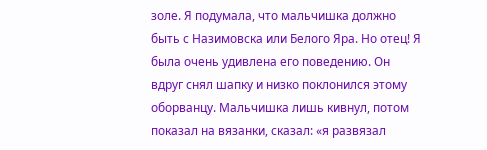золе. Я подумала, что мальчишка должно быть с Назимовска или Белого Яра. Но отец! Я была очень удивлена его поведению. Он вдруг снял шапку и низко поклонился этому оборванцу. Мальчишка лишь кивнул, потом показал на вязанки, сказал: «я развязал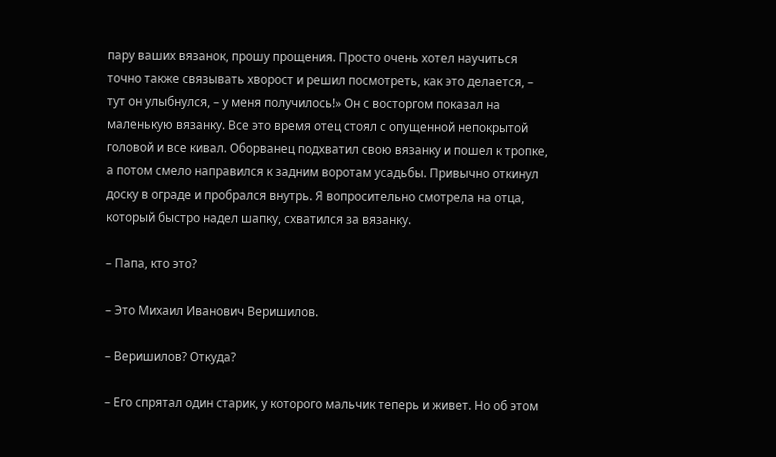пару ваших вязанок, прошу прощения. Просто очень хотел научиться точно также связывать хворост и решил посмотреть, как это делается, – тут он улыбнулся, – у меня получилось!» Он с восторгом показал на маленькую вязанку. Все это время отец стоял с опущенной непокрытой головой и все кивал. Оборванец подхватил свою вязанку и пошел к тропке, а потом смело направился к задним воротам усадьбы. Привычно откинул доску в ограде и пробрался внутрь. Я вопросительно смотрела на отца, который быстро надел шапку, схватился за вязанку.

– Папа, кто это?

– Это Михаил Иванович Веришилов.

– Веришилов? Откуда?

– Его спрятал один старик, у которого мальчик теперь и живет. Но об этом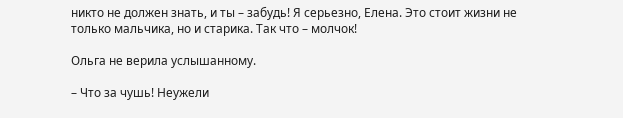никто не должен знать, и ты – забудь! Я серьезно, Елена. Это стоит жизни не только мальчика, но и старика. Так что – молчок!

Ольга не верила услышанному.

– Что за чушь! Неужели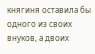княгиня оставила бы одного из своих внуков, а двоих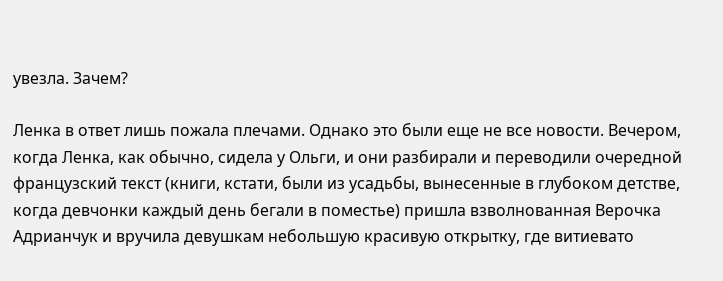увезла. Зачем?

Ленка в ответ лишь пожала плечами. Однако это были еще не все новости. Вечером, когда Ленка, как обычно, сидела у Ольги, и они разбирали и переводили очередной французский текст (книги, кстати, были из усадьбы, вынесенные в глубоком детстве, когда девчонки каждый день бегали в поместье) пришла взволнованная Верочка Адрианчук и вручила девушкам небольшую красивую открытку, где витиевато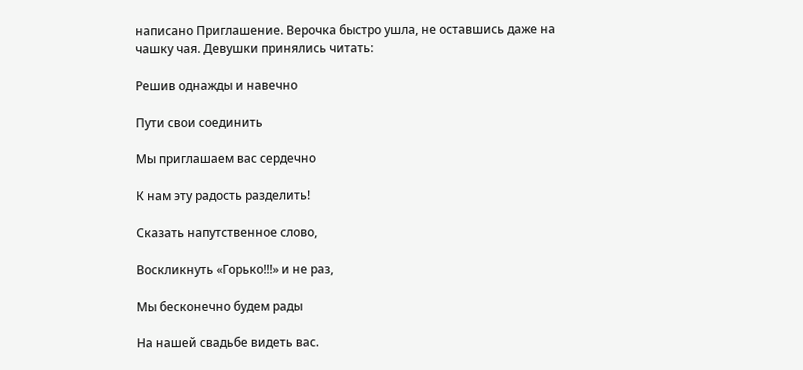написано Приглашение. Верочка быстро ушла, не оставшись даже на чашку чая. Девушки принялись читать:

Решив однажды и навечно

Пути свои соединить

Мы приглашаем вас сердечно

К нам эту радость разделить!

Сказать напутственное слово,

Воскликнуть «Горько!!!» и не раз,

Мы бесконечно будем рады

На нашей свадьбе видеть вас.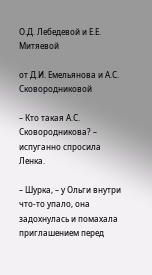О.Д. Лебедевой и Е.Е. Митяевой

от Д.И. Емельянова и А.С. Сковородниковой

– Кто такая А.С. Сковородникова? – испуганно спросила Ленка.

– Шурка, – у Ольги внутри что-то упало, она задохнулась и помахала приглашением перед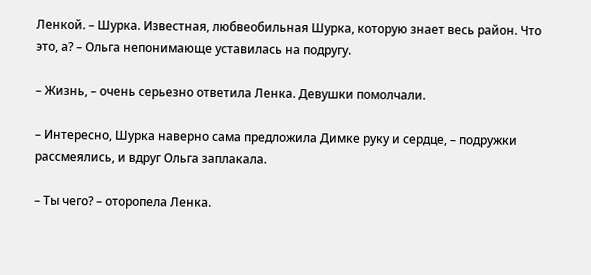Ленкой. – Шурка. Известная, любвеобильная Шурка, которую знает весь район. Что это, а? – Ольга непонимающе уставилась на подругу.

– Жизнь, – очень серьезно ответила Ленка. Девушки помолчали.

– Интересно, Шурка наверно сама предложила Димке руку и сердце, – подружки рассмеялись, и вдруг Ольга заплакала.

– Ты чего? – оторопела Ленка.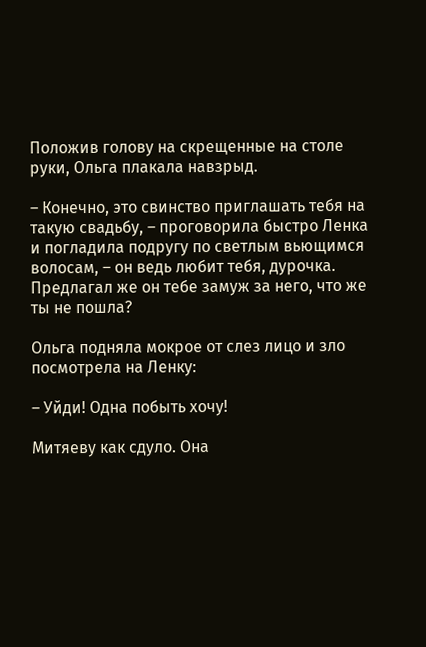Положив голову на скрещенные на столе руки, Ольга плакала навзрыд.

– Конечно, это свинство приглашать тебя на такую свадьбу, – проговорила быстро Ленка и погладила подругу по светлым вьющимся волосам, – он ведь любит тебя, дурочка. Предлагал же он тебе замуж за него, что же ты не пошла?

Ольга подняла мокрое от слез лицо и зло посмотрела на Ленку:

– Уйди! Одна побыть хочу!

Митяеву как сдуло. Она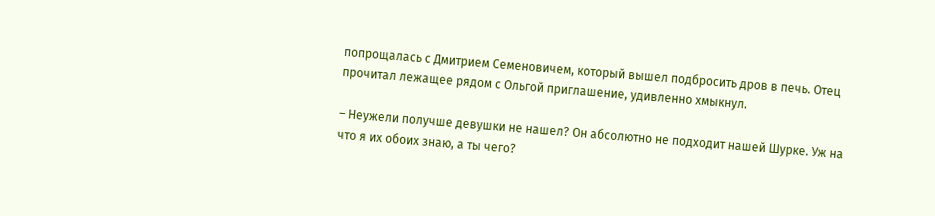попрощалась с Дмитрием Семеновичем, который вышел подбросить дров в печь. Отец прочитал лежащее рядом с Ольгой приглашение, удивленно хмыкнул.

– Неужели получше девушки не нашел? Он абсолютно не подходит нашей Шурке. Уж на что я их обоих знаю, а ты чего?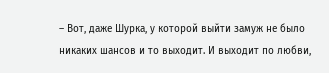– Вот, даже Шурка, у которой выйти замуж не было никаких шансов и то выходит. И выходит по любви,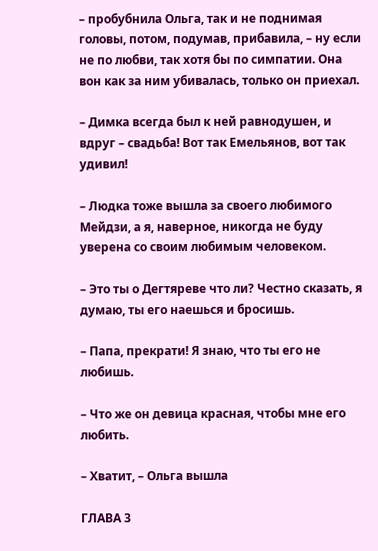– пробубнила Ольга, так и не поднимая головы, потом, подумав, прибавила, – ну если не по любви, так хотя бы по симпатии. Она вон как за ним убивалась, только он приехал.

– Димка всегда был к ней равнодушен, и вдруг – свадьба! Вот так Емельянов, вот так удивил!

– Людка тоже вышла за своего любимого Мейдзи, а я, наверное, никогда не буду уверена со своим любимым человеком.

– Это ты о Дегтяреве что ли? Честно сказать, я думаю, ты его наешься и бросишь.

– Папа, прекрати! Я знаю, что ты его не любишь.

– Что же он девица красная, чтобы мне его любить.

– Хватит, – Ольга вышла

ГЛАВА 3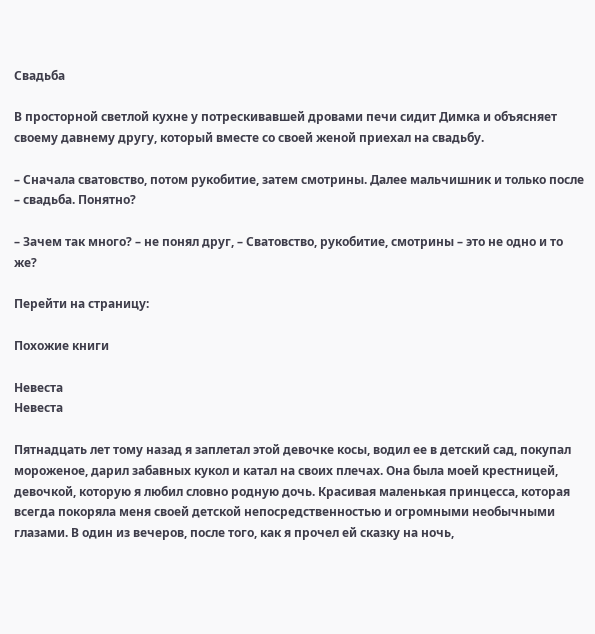Свадьба

В просторной светлой кухне у потрескивавшей дровами печи сидит Димка и объясняет своему давнему другу, который вместе со своей женой приехал на свадьбу.

– Сначала сватовство, потом рукобитие, затем смотрины. Далее мальчишник и только после – свадьба. Понятно?

– Зачем так много? – не понял друг, – Сватовство, рукобитие, смотрины – это не одно и то же?

Перейти на страницу:

Похожие книги

Невеста
Невеста

Пятнадцать лет тому назад я заплетал этой девочке косы, водил ее в детский сад, покупал мороженое, дарил забавных кукол и катал на своих плечах. Она была моей крестницей, девочкой, которую я любил словно родную дочь. Красивая маленькая принцесса, которая всегда покоряла меня своей детской непосредственностью и огромными необычными глазами. В один из вечеров, после того, как я прочел ей сказку на ночь,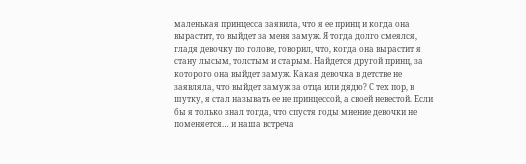маленькая принцесса заявила, что я ее принц и когда она вырастит, то выйдет за меня замуж. Я тогда долго смеялся, гладя девочку по голове, говорил, что, когда она вырастит я стану лысым, толстым и старым. Найдется другой принц, за которого она выйдет замуж. Какая девочка в детстве не заявляла, что выйдет замуж за отца или дядю? С тех пор, в шутку, я стал называть ее не принцессой, а своей невестой. Если бы я только знал тогда, что спустя годы мнение девочки не поменяется… и наша встреча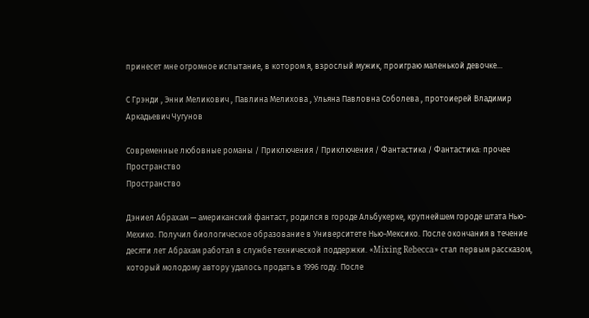принесет мне огромное испытание, в котором я, взрослый мужик, проиграю маленькой девочке…

С Грэнди , Энни Меликович , Павлина Мелихова , Ульяна Павловна Соболева , протоиерей Владимир Аркадьевич Чугунов

Современные любовные романы / Приключения / Приключения / Фантастика / Фантастика: прочее
Пространство
Пространство

Дэниел Абрахам — американский фантаст, родился в городе Альбукерке, крупнейшем городе штата Нью-Мехико. Получил биологическое образование в Университете Нью-Мексико. После окончания в течение десяти лет Абрахам работал в службе технической поддержки. «Mixing Rebecca» стал первым рассказом, который молодому автору удалось продать в 1996 году. После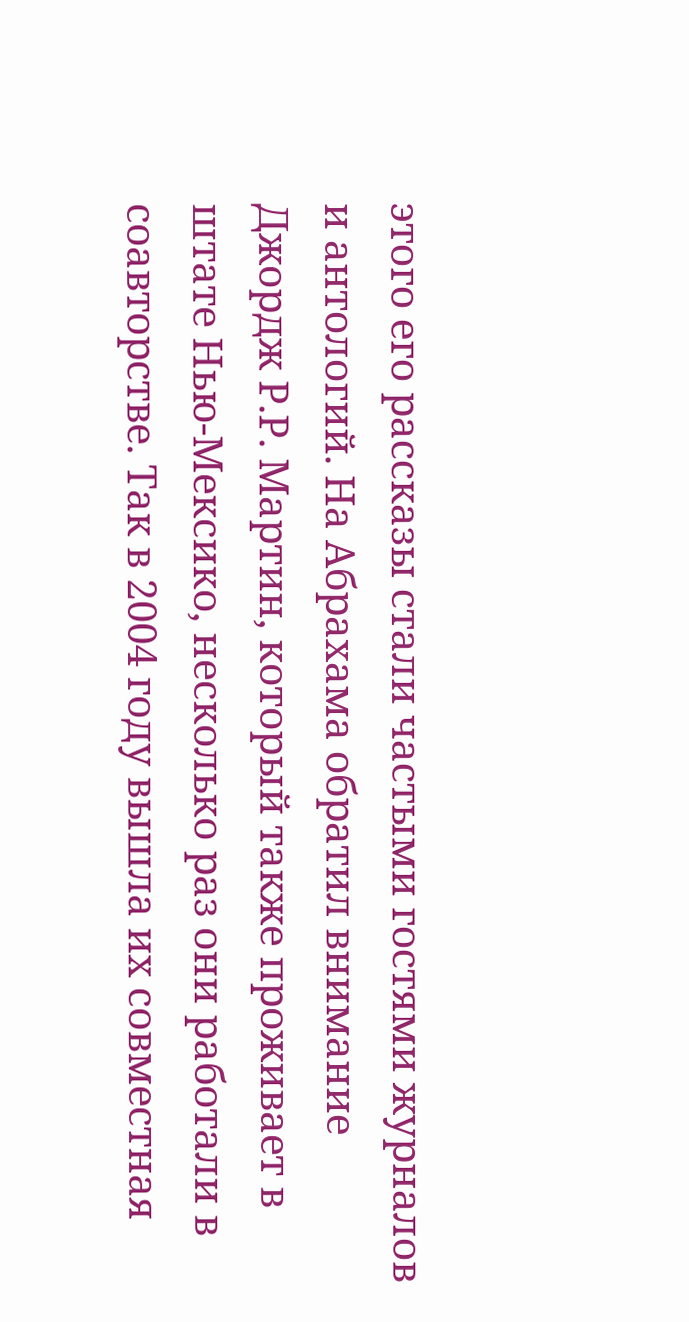этого его рассказы стали частыми гостями журналов и антологий. На Абрахама обратил внимание Джордж Р.Р. Мартин, который также проживает в штате Нью-Мексико, несколько раз они работали в соавторстве. Так в 2004 году вышла их совместная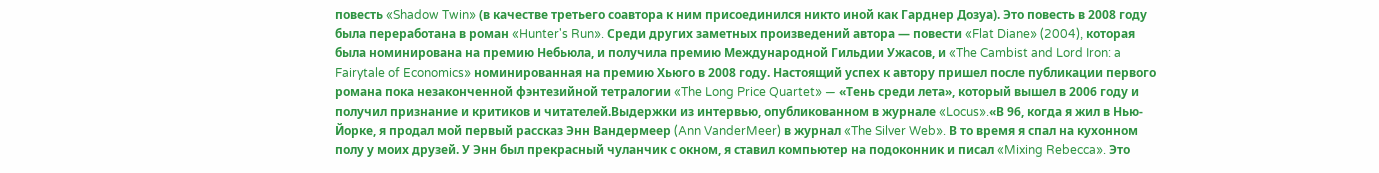повесть «Shadow Twin» (в качестве третьего соавтора к ним присоединился никто иной как Гарднер Дозуа). Это повесть в 2008 году была переработана в роман «Hunter's Run». Среди других заметных произведений автора — повести «Flat Diane» (2004), которая была номинирована на премию Небьюла, и получила премию Международной Гильдии Ужасов, и «The Cambist and Lord Iron: a Fairytale of Economics» номинированная на премию Хьюго в 2008 году. Настоящий успех к автору пришел после публикации первого романа пока незаконченной фэнтезийной тетралогии «The Long Price Quartet» — «Тень среди лета», который вышел в 2006 году и получил признание и критиков и читателей.Выдержки из интервью, опубликованном в журнале «Locus».«В 96, когда я жил в Нью-Йорке, я продал мой первый рассказ Энн Вандермеер (Ann VanderMeer) в журнал «The Silver Web». В то время я спал на кухонном полу у моих друзей. У Энн был прекрасный чуланчик с окном, я ставил компьютер на подоконник и писал «Mixing Rebecca». Это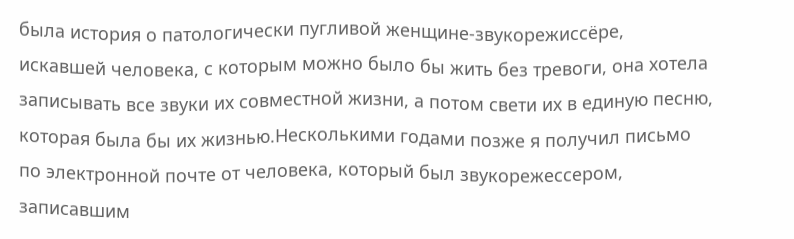была история о патологически пугливой женщине-звукорежиссёре, искавшей человека, с которым можно было бы жить без тревоги, она хотела записывать все звуки их совместной жизни, а потом свети их в единую песню, которая была бы их жизнью.Несколькими годами позже я получил письмо по электронной почте от человека, который был звукорежессером, записавшим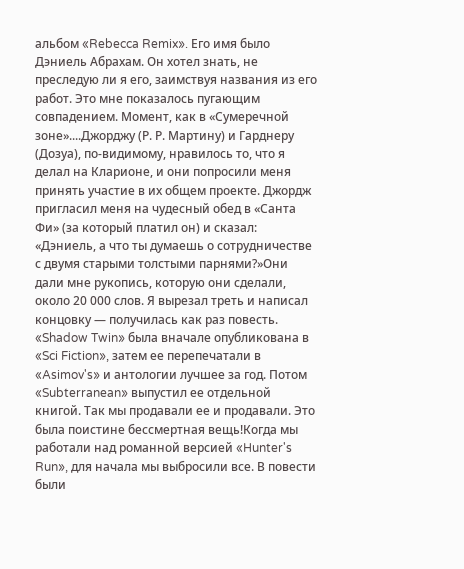альбом «Rebecca Remix». Его имя было Дэниель Абрахам. Он хотел знать, не преследую ли я его, заимствуя названия из его работ. Это мне показалось пугающим совпадением. Момент, как в «Сумеречной зоне»....Джорджу (Р. Р. Мартину) и Гарднеру (Дозуа), по-видимому, нравилось то, что я делал на Кларионе, и они попросили меня принять участие в их общем проекте. Джордж пригласил меня на чудесный обед в «Санта Фи» (за который платил он) и сказал: «Дэниель, а что ты думаешь о сотрудничестве с двумя старыми толстыми парнями?»Они дали мне рукопись, которую они сделали, около 20 000 слов. Я вырезал треть и написал концовку — получилась как раз повесть. «Shadow Twin» была вначале опубликована в «Sci Fiction», затем ее перепечатали в «Asimov's» и антологии лучшее за год. Потом «Subterranean» выпустил ее отдельной книгой. Так мы продавали ее и продавали. Это была поистине бессмертная вещь!Когда мы работали над романной версией «Hunter's Run», для начала мы выбросили все. В повести были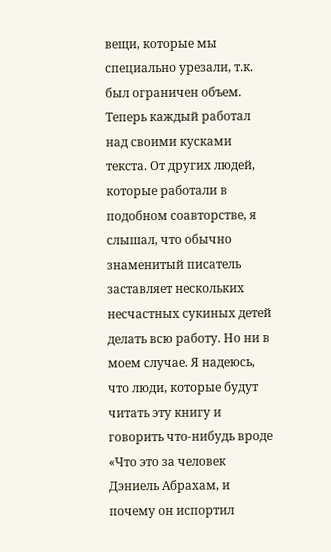вещи, которые мы специально урезали, т.к. был ограничен объем. Теперь каждый работал над своими кусками текста. От других людей, которые работали в подобном соавторстве, я слышал, что обычно знаменитый писатель заставляет нескольких несчастных сукиных детей делать всю работу. Но ни в моем случае. Я надеюсь, что люди, которые будут читать эту книгу и говорить что-нибудь вроде «Что это за человек Дэниель Абрахам, и почему он испортил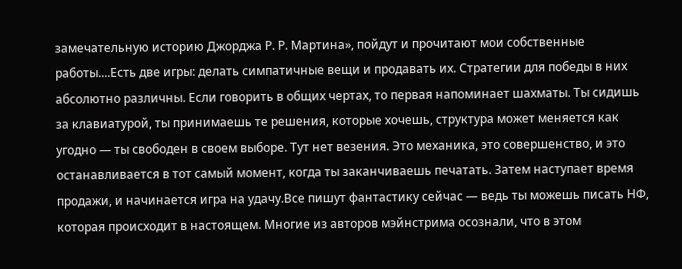замечательную историю Джорджа Р. Р. Мартина», пойдут и прочитают мои собственные работы....Есть две игры: делать симпатичные вещи и продавать их. Стратегии для победы в них абсолютно различны. Если говорить в общих чертах, то первая напоминает шахматы. Ты сидишь за клавиатурой, ты принимаешь те решения, которые хочешь, структура может меняется как угодно — ты свободен в своем выборе. Тут нет везения. Это механика, это совершенство, и это останавливается в тот самый момент, когда ты заканчиваешь печатать. Затем наступает время продажи, и начинается игра на удачу.Все пишут фантастику сейчас — ведь ты можешь писать НФ, которая происходит в настоящем. Многие из авторов мэйнстрима осознали, что в этом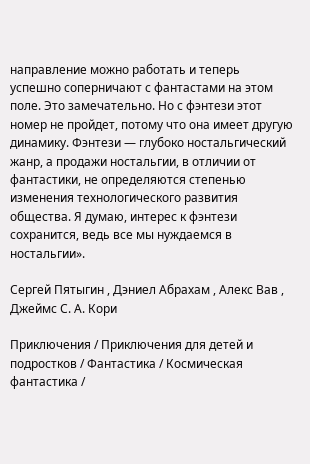направление можно работать и теперь успешно соперничают с фантастами на этом поле. Это замечательно. Но с фэнтези этот номер не пройдет, потому что она имеет другую динамику. Фэнтези — глубоко ностальгический жанр, а продажи ностальгии, в отличии от фантастики, не определяются степенью изменения технологического развития общества. Я думаю, интерес к фэнтези сохранится, ведь все мы нуждаемся в ностальгии».

Сергей Пятыгин , Дэниел Абрахам , Алекс Вав , Джеймс С. А. Кори

Приключения / Приключения для детей и подростков / Фантастика / Космическая фантастика /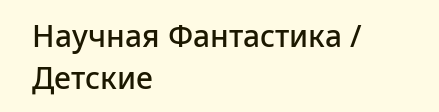Научная Фантастика / Детские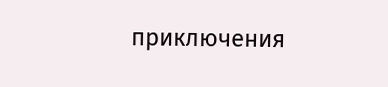приключения